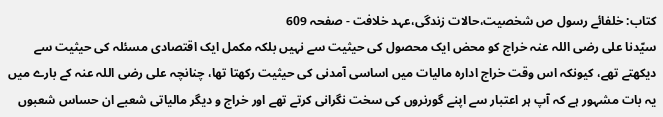کتاب: خلفائے رسول ص شخصیت،حالات زندگی،عہد خلافت - صفحہ 609
سیّدنا علی رضی اللہ عنہ خراج کو محض ایک محصول کی حیثیت سے نہیں بلکہ مکمل ایک اقتصادی مسئلہ کی حیثیت سے دیکھتے تھے، کیونکہ اس وقت خراج ادارہ مالیات میں اساسی آمدنی کی حیثیت رکھتا تھا، چنانچہ علی رضی اللہ عنہ کے بارے میں یہ بات مشہور ہے کہ آپ ہر اعتبار سے اپنے گورنروں کی سخت نگرانی کرتے تھے اور خراج و دیگر مالیاتی شعبے ان حساس شعبوں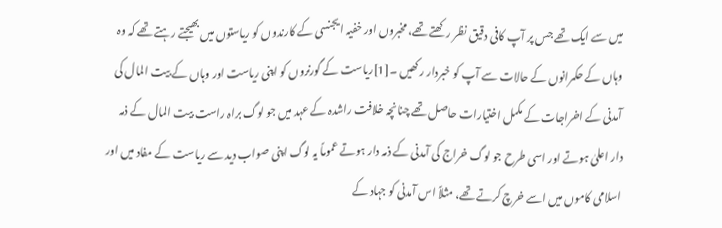میں سے ایک تھے جس پر آپ کافی دقیق نظر رکھتے تھے، مخبروں اور خفیہ ایجنسی کے کارندوں کو ریاستوں میں بھیجتے رہتے تھے کہ وہ وہاں کے حکمرانوں کے حالات سے آپ کو خبردار رکھیں ۔[1]ریاست کے گورنروں کو اپنی ریاست اور وہاں کے بیت المال کی آمدنی کے اخراجات کے مکمل اختیارات حاصل تھے چنانچہ خلافت راشدہ کے عہد میں جو لوگ براہ راست بیت المال کے ذمہ دار اعلیٰ ہوتے اور اسی طرح جو لوگ خراج کی آمدنی کے ذمہ دار ہوتے عموماً یہ لوگ اپنی صواب دید سے ریاست کے مفاد میں اور اسلامی کاموں میں اسے خرچ کرتے تھے، مثلاً اس آمدنی کو جہاد کے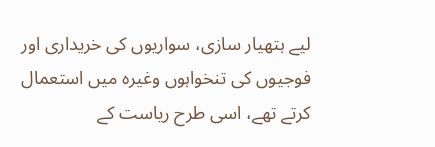لیے ہتھیار سازی، سواریوں کی خریداری اور فوجیوں کی تنخواہوں وغیرہ میں استعمال کرتے تھے، اسی طرح ریاست کے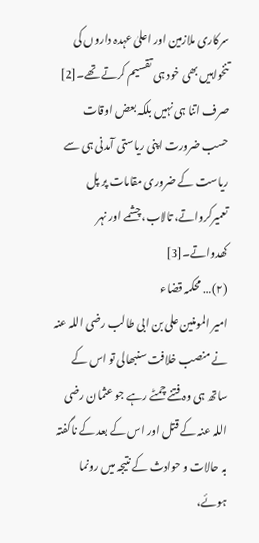سرکاری ملازمین اور اعلیٰ عہدہ داروں کی تنخواہیں بھی خود ہی تقسیم کرتے تھے۔[2] صرف اتنا ہی نہیں بلکہ بعض اوقات حسب ضرورت اپنی ریاستی آمدنی ہی سے ریاست کے ضروری مقامات پر پل تعمیرکرواتے، تالاب، چشمے اور نہر کھدواتے۔[3]
(۲)… محکمہ قضاء
امیر المومنین علی بن ابی طالب رضی اللہ عنہ نے منصب خلافت سنبھالی تو اس کے ساتھ ہی وہ فتنے چمٹے رہے جو عثمان رضی اللہ عنہ کے قتل اور اس کے بعد کے ناگفتہ بہ حالات و حوادث کے نتیجہ میں رونما ہوئے،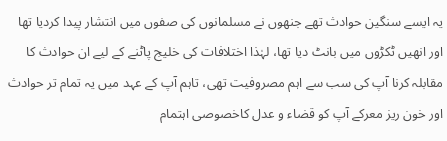یہ ایسے سنگین حوادث تھے جنھوں نے مسلمانوں کی صفوں میں انتشار پیدا کردیا تھا اور انھیں ٹکڑوں میں بانٹ دیا تھا، لہٰذا اختلافات کی خلیج پاٹنے کے لیے ان حوادث کا مقابلہ کرنا آپ کی سب سے اہم مصروفیت تھی، تاہم آپ کے عہد میں یہ تمام تر حوادث اور خون ریز معرکے آپ کو قضاء و عدل کاخصوصی اہتمام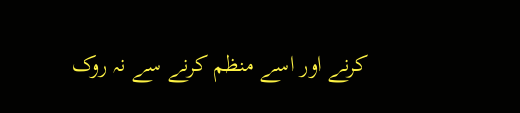کرنے اور اسے منظم کرنے سے نہ روک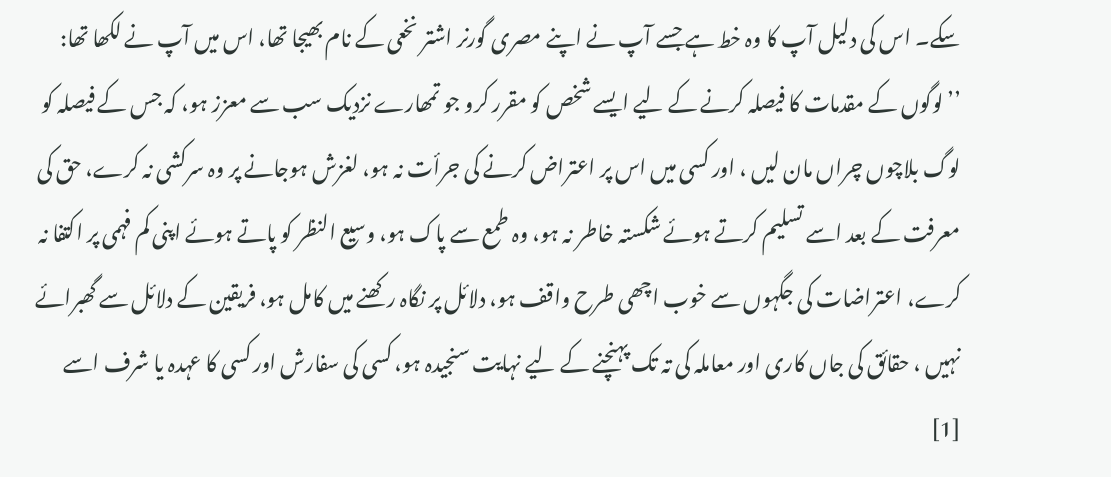سکے۔ اس کی دلیل آپ کا وہ خط ہے جسے آپ نے اپنے مصری گورنر اشتر نخعی کے نام بھیجا تھا، اس میں آپ نے لکھا تھا: ’’لوگوں کے مقدمات کا فیصلہ کرنے کے لیے ایسے شخص کو مقرر کرو جو تمھارے نزدیک سب سے معزز ہو، کہ جس کے فیصلہ کو لوگ بلاچوں چراں مان لیں ، اور کسی میں اس پر اعتراض کرنے کی جرأت نہ ہو، لغزش ہوجانے پر وہ سرکشی نہ کرے، حق کی معرفت کے بعد اسے تسلیم کرتے ہوئے شکستہ خاطر نہ ہو، وہ طمع سے پاک ہو، وسیع النظر کو پاتے ہوئے اپنی کم فہمی پر اکتفا نہ کرے، اعتراضات کی جگہوں سے خوب اچھی طرح واقف ہو، دلائل پر نگاہ رکھنے میں کامل ہو، فریقین کے دلائل سے گھبرائے نہیں ، حقائق کی جاں کاری اور معاملہ کی تہ تک پہنچنے کے لیے نہایت سنجیدہ ہو، کسی کی سفارش اور کسی کا عہدہ یا شرف اسے
[1]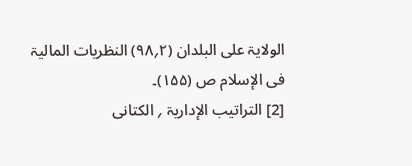الولایۃ علی البلدان (۲؍۹۸) النظریات المالیۃ فی الإسلام ص (۱۵۵)۔
[2] التراتیب الإداریۃ ؍ الکتانی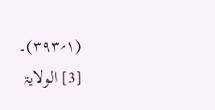(۱؍۳۹۳)۔
[3] الولایۃ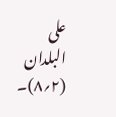علی البلدان (۲؍۸)۔